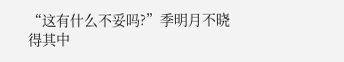“这有什么不妥吗?”季明月不晓得其中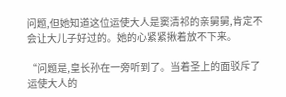问题,但她知道这位运使大人是窦清祁的亲舅舅,肯定不会让大儿子好过的。她的心紧紧揪着放不下来。

“问题是,皇长孙在一旁听到了。当着圣上的面驳斥了运使大人的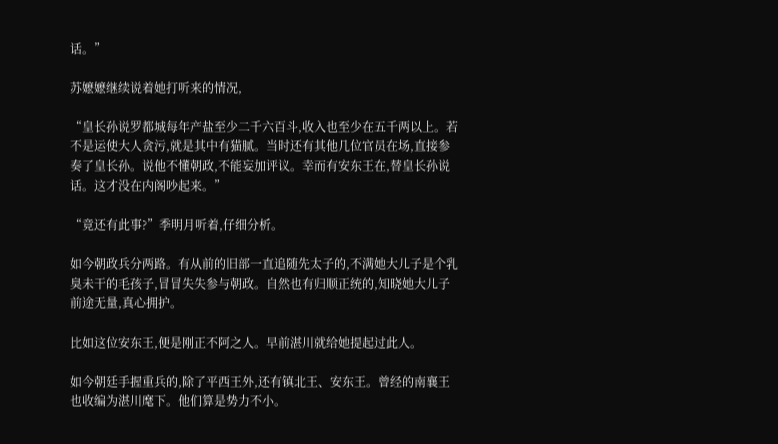话。”

苏嬷嬷继续说着她打听来的情况,

“皇长孙说罗都城每年产盐至少二千六百斗,收入也至少在五千两以上。若不是运使大人贪污,就是其中有猫腻。当时还有其他几位官员在场,直接参奏了皇长孙。说他不懂朝政,不能妄加评议。幸而有安东王在,替皇长孙说话。这才没在内阁吵起来。”

“竟还有此事?”季明月听着,仔细分析。

如今朝政兵分两路。有从前的旧部一直追随先太子的,不满她大儿子是个乳臭未干的毛孩子,冒冒失失参与朝政。自然也有归顺正统的,知晓她大儿子前途无量,真心拥护。

比如这位安东王,便是刚正不阿之人。早前湛川就给她提起过此人。

如今朝廷手握重兵的,除了平西王外,还有镇北王、安东王。曾经的南襄王也收编为湛川麾下。他们算是势力不小。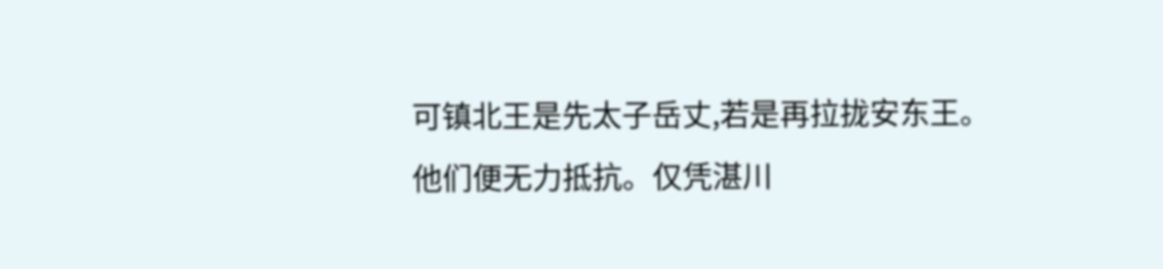可镇北王是先太子岳丈,若是再拉拢安东王。他们便无力抵抗。仅凭湛川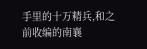手里的十万精兵,和之前收编的南襄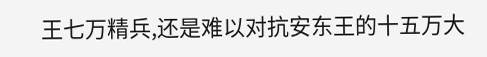王七万精兵,还是难以对抗安东王的十五万大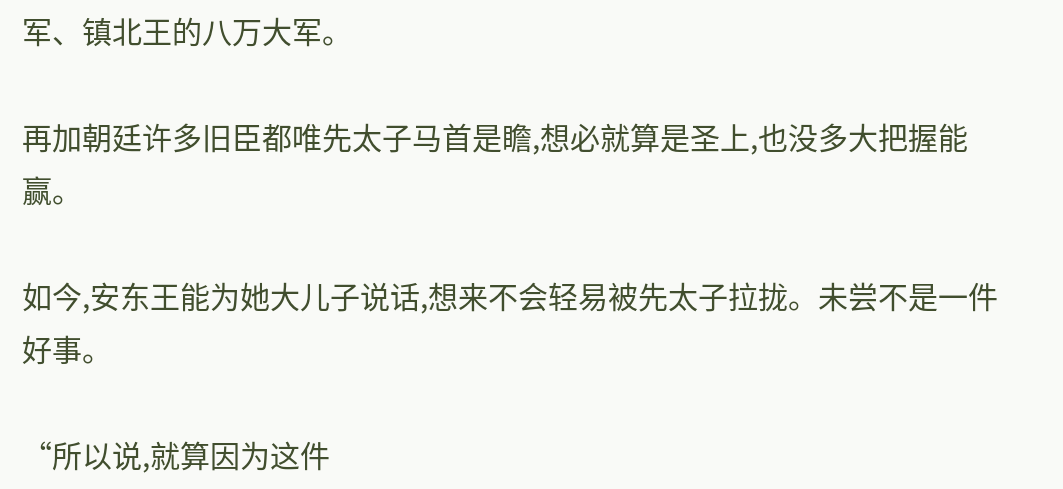军、镇北王的八万大军。

再加朝廷许多旧臣都唯先太子马首是瞻,想必就算是圣上,也没多大把握能赢。

如今,安东王能为她大儿子说话,想来不会轻易被先太子拉拢。未尝不是一件好事。

“所以说,就算因为这件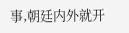事,朝廷内外就开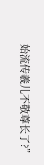始流传羲儿不敬尊长了?”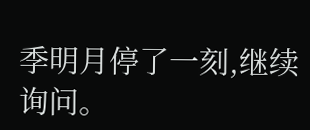季明月停了一刻,继续询问。